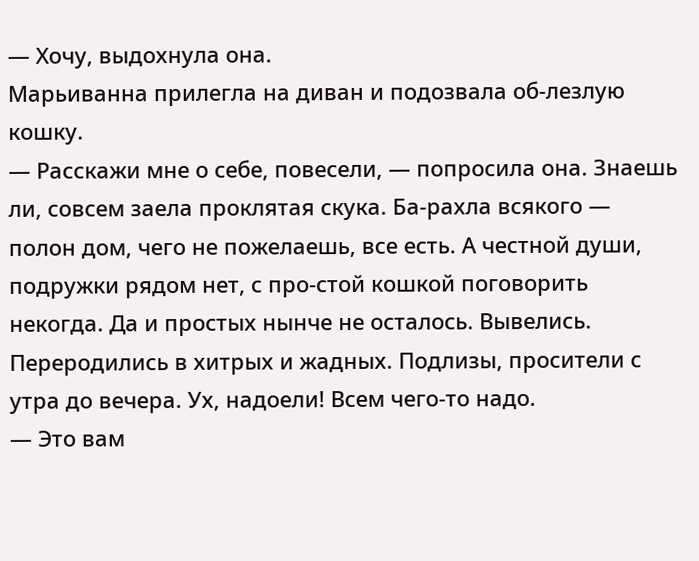— Хочу, выдохнула она.
Марьиванна прилегла на диван и подозвала об-лезлую кошку.
— Расскажи мне о себе, повесели, — попросила она. Знаешь ли, совсем заела проклятая скука. Ба-рахла всякого — полон дом, чего не пожелаешь, все есть. А честной души, подружки рядом нет, с про-стой кошкой поговорить некогда. Да и простых нынче не осталось. Вывелись. Переродились в хитрых и жадных. Подлизы, просители с утра до вечера. Ух, надоели! Всем чего-то надо.
— Это вам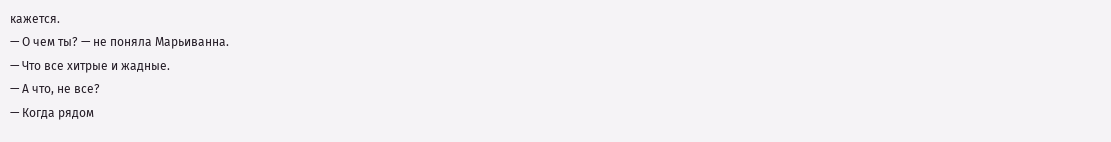кажется.
— О чем ты? — не поняла Марьиванна.
— Что все хитрые и жадные.
— А что, не все?
— Когда рядом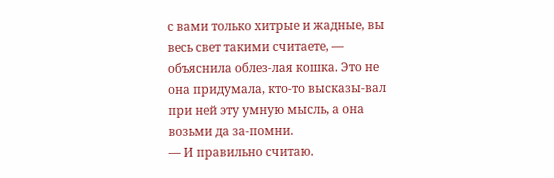с вами только хитрые и жадные, вы весь свет такими считаете, — объяснила облез-лая кошка. Это не она придумала, кто-то высказы-вал при ней эту умную мысль, а она возьми да за-помни.
— И правильно считаю.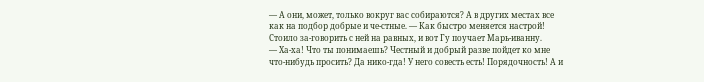— А они, может, только вокруг вас собираются? А в других местах все как на подбор добрые и че-стные. — Как быстро меняется настрой! Стоило за-говорить с ней на равных, и вот Гу поучает Марь-иванну.
— Ха-ха! Что ты понимаешь? Честный и добрый разве пойдет ко мне что-нибудь просить? Да нико-гда! У него совесть есть! Порядочность! А и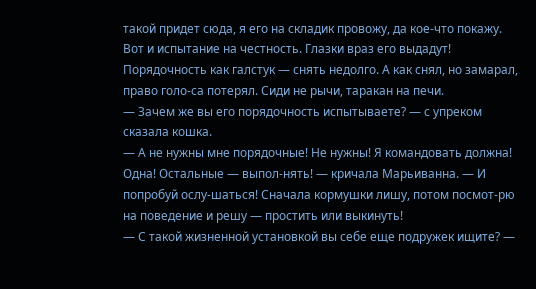такой придет сюда, я его на складик провожу, да кое-что покажу. Вот и испытание на честность. Глазки враз его выдадут! Порядочность как галстук — снять недолго. А как снял, но замарал, право голо-са потерял. Сиди не рычи, таракан на печи.
— Зачем же вы его порядочность испытываете? — с упреком сказала кошка.
— А не нужны мне порядочные! Не нужны! Я командовать должна! Одна! Остальные — выпол-нять! — кричала Марьиванна. — И попробуй ослу-шаться! Сначала кормушки лишу, потом посмот-рю на поведение и решу — простить или выкинуть!
— С такой жизненной установкой вы себе еще подружек ищите? —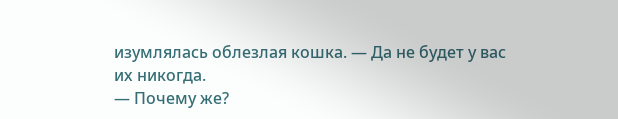изумлялась облезлая кошка. — Да не будет у вас их никогда.
— Почему же?